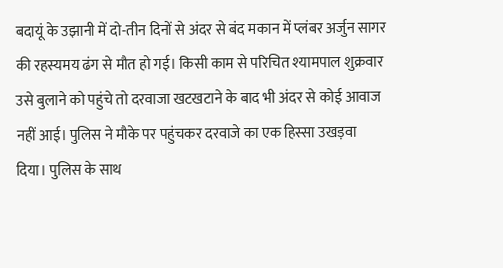बदायूं के उझानी में दो-तीन दिनों से अंदर से बंद मकान में प्लंबर अर्जुन सागर की रहस्यमय ढंग से मौत हो गई। किसी काम से परिचित श्यामपाल शुक्रवार उसे बुलाने को पहुंचे तो दरवाजा खटखटाने के बाद भी अंदर से कोई आवाज नहीं आई। पुलिस ने मौके पर पहुंचकर दरवाजे का एक हिस्सा उखड़वा दिया। पुलिस के साथ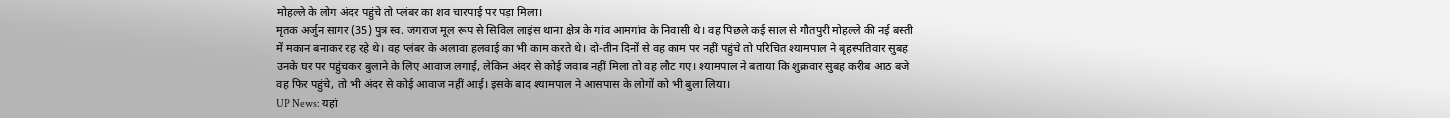मोहल्ले के लोग अंदर पहुंचे तो प्लंबर का शव चारपाई पर पड़ा मिला।
मृतक अर्जुन सागर (35) पुत्र स्व. जगराज मूल रूप से सिविल लाइंस थाना क्षेत्र के गांव आमगांव के निवासी थे। वह पिछले कई साल से गौतपुरी मोहल्ले की नई बस्ती में मकान बनाकर रह रहे थे। वह प्लंबर के अलावा हलवाई का भी काम करते थे। दो-तीन दिनों से वह काम पर नहीं पहुंचे तो परिचित श्यामपाल ने बृहस्पतिवार सुबह उनके घर पर पहुंचकर बुलाने के लिए आवाज लगाई, लेकिन अंदर से कोई जवाब नहीं मिला तो वह लौट गए। श्यामपाल ने बताया कि शुक्रवार सुबह करीब आठ बजे वह फिर पहुंचे, तो भी अंदर से कोई आवाज नहीं आई। इसके बाद श्यामपाल ने आसपास के लोगों को भी बुला लिया।
UP News: यहां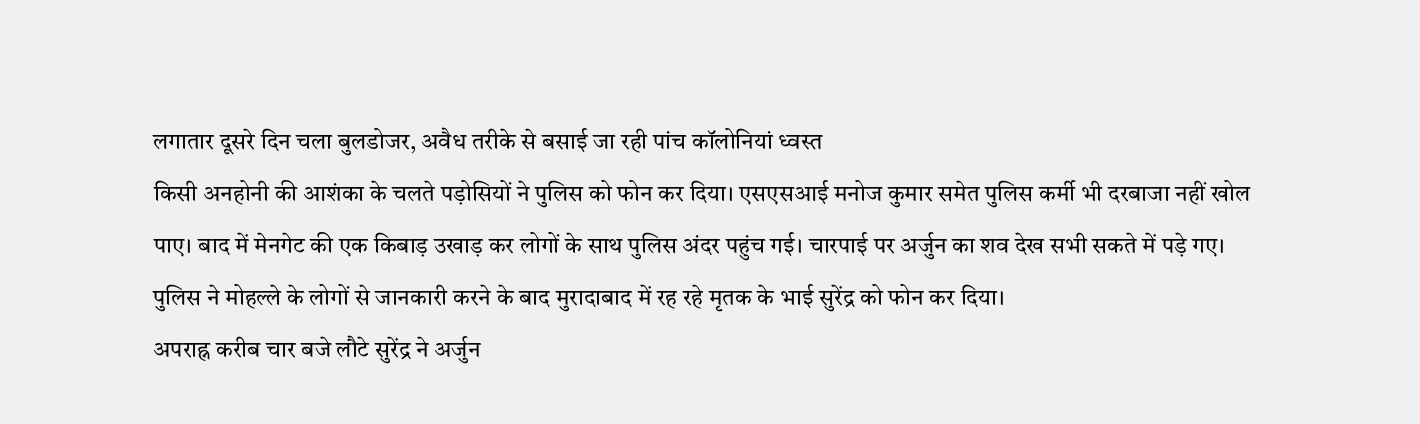लगातार दूसरे दिन चला बुलडोजर, अवैध तरीके से बसाई जा रही पांच कॉलोनियां ध्वस्त
किसी अनहोनी की आशंका के चलते पड़ोसियों ने पुलिस को फोन कर दिया। एसएसआई मनोज कुमार समेत पुलिस कर्मी भी दरबाजा नहीं खोल पाए। बाद में मेनगेट की एक किबाड़ उखाड़ कर लोगों के साथ पुलिस अंदर पहुंच गई। चारपाई पर अर्जुन का शव देख सभी सकते में पड़े गए। पुलिस ने मोहल्ले के लोगों से जानकारी करने के बाद मुरादाबाद में रह रहे मृतक के भाई सुरेंद्र को फोन कर दिया।
अपराह्न करीब चार बजे लौटे सुरेंद्र ने अर्जुन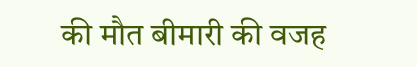की मौत बीमारी की वजह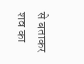से बताकर शव का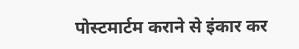पोस्टमार्टम कराने से इंकार कर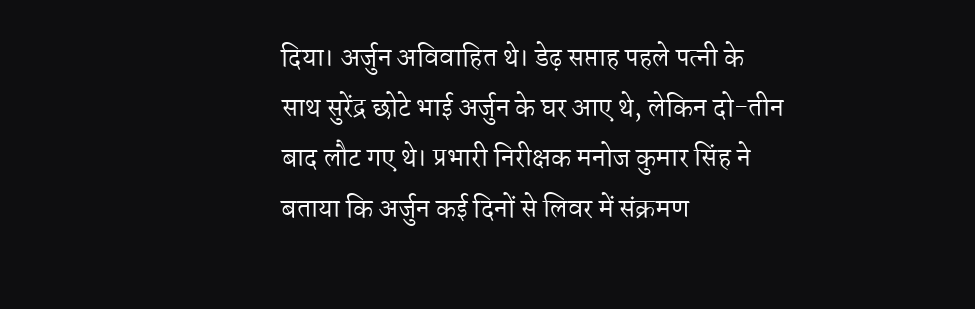दिया। अर्जुन अविवाहित थे। डेढ़ सप्ताह पहले पत्नी के साथ सुरेंद्र छोटे भाई अर्जुन के घर आए थे, लेकिन दो-तीन बाद लौट गए थे। प्रभारी निरीक्षक मनोज कुमार सिंह ने बताया कि अर्जुन कई दिनों से लिवर में संक्रमण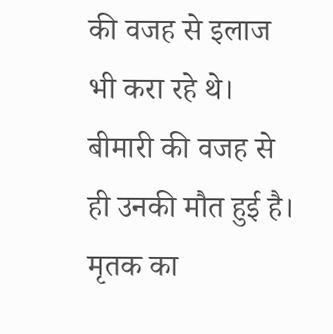की वजह से इलाज भी करा रहे थे। बीमारी की वजह से ही उनकी मौत हुई है। मृतक का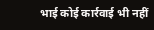भाई कोई कार्रवाई भी नहीं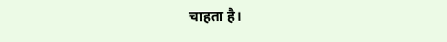चाहता है।